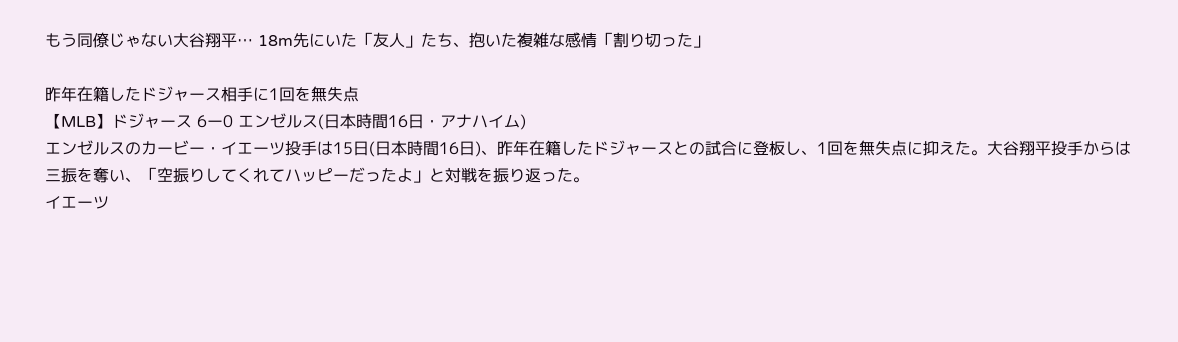もう同僚じゃない大谷翔平… 18m先にいた「友人」たち、抱いた複雑な感情「割り切った」

昨年在籍したドジャース相手に1回を無失点
【MLB】ドジャース 6ー0 エンゼルス(日本時間16日・アナハイム)
エンゼルスのカービー・イエーツ投手は15日(日本時間16日)、昨年在籍したドジャースとの試合に登板し、1回を無失点に抑えた。大谷翔平投手からは三振を奪い、「空振りしてくれてハッピーだったよ」と対戦を振り返った。
イエーツ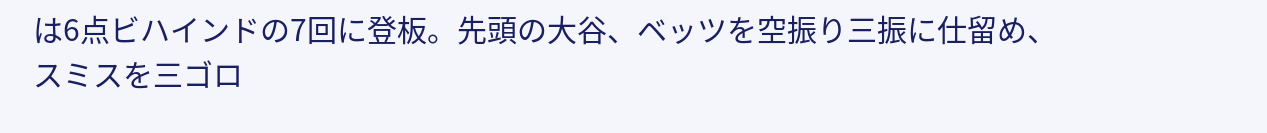は6点ビハインドの7回に登板。先頭の大谷、ベッツを空振り三振に仕留め、スミスを三ゴロ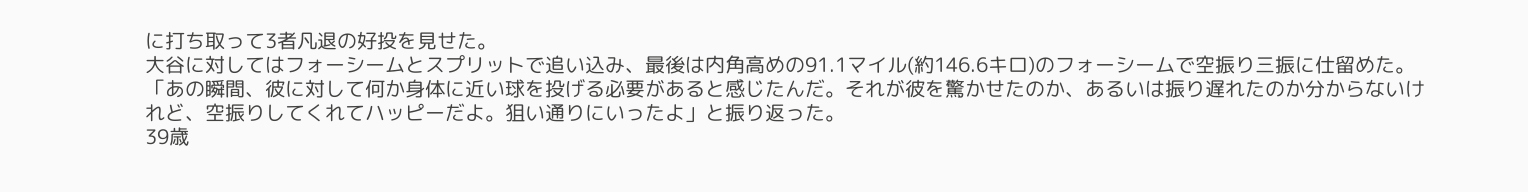に打ち取って3者凡退の好投を見せた。
大谷に対してはフォーシームとスプリットで追い込み、最後は内角高めの91.1マイル(約146.6キロ)のフォーシームで空振り三振に仕留めた。「あの瞬間、彼に対して何か身体に近い球を投げる必要があると感じたんだ。それが彼を驚かせたのか、あるいは振り遅れたのか分からないけれど、空振りしてくれてハッピーだよ。狙い通りにいったよ」と振り返った。
39歳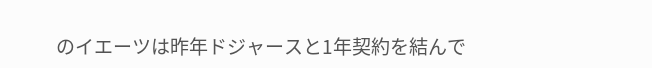のイエーツは昨年ドジャースと1年契約を結んで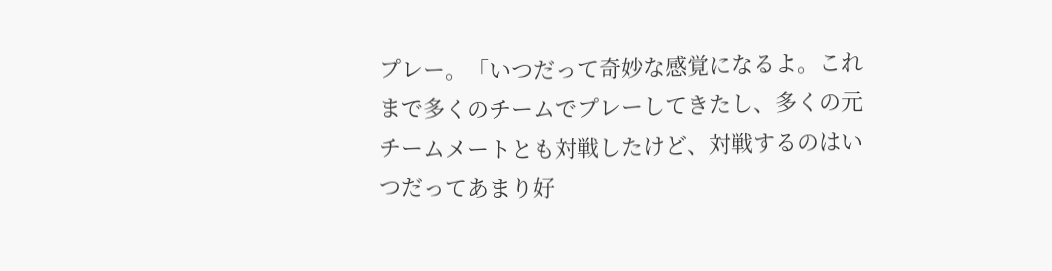プレー。「いつだって奇妙な感覚になるよ。これまで多くのチームでプレーしてきたし、多くの元チームメートとも対戦したけど、対戦するのはいつだってあまり好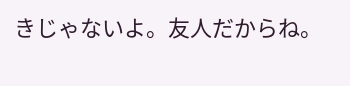きじゃないよ。友人だからね。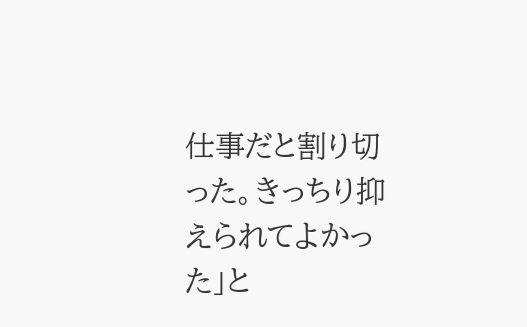仕事だと割り切った。きっちり抑えられてよかった」と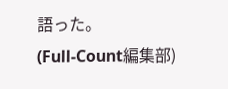語った。
(Full-Count編集部)